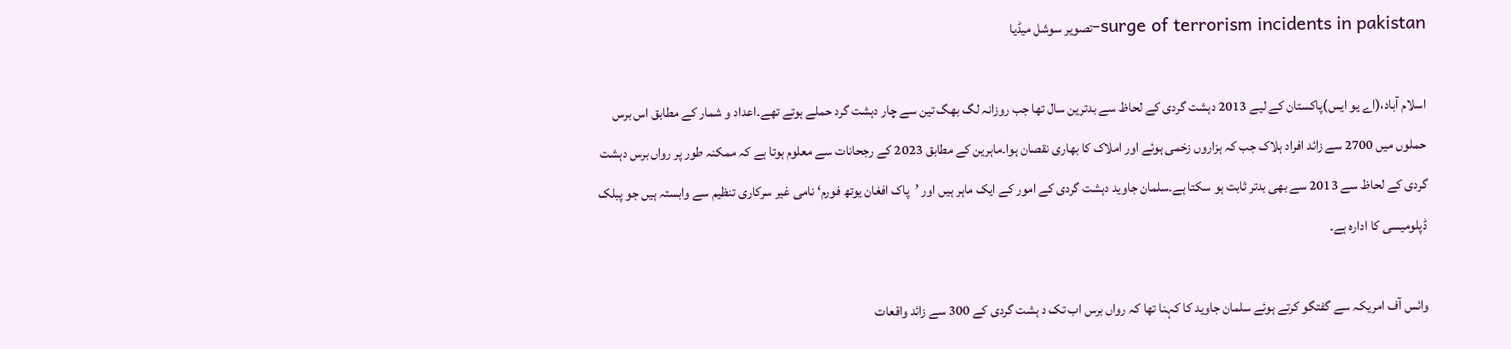surge of terrorism incidents in pakistan-تصویر سوشل میڈیا

اسلام آباد،(اے یو ایس)پاکستان کے لیے 2013 دہشت گردی کے لحاظ سے بدترین سال تھا جب روزانہ لگ بھگ تین سے چار دہشت گرد حملے ہوتے تھے۔اعداد و شمار کے مطابق اس برس حملوں میں 2700 سے زائد افراد ہلاک جب کہ ہزاروں زخمی ہوئے اور املاک کا بھاری نقصان ہوا۔ماہرین کے مطابق 2023 کے رجحانات سے معلوم ہوتا ہے کہ ممکنہ طور پر رواں برس دہشت گردی کے لحاظ سے 2013 سے بھی بدتر ثابت ہو سکتا ہے۔سلمان جاوید دہشت گردی کے امور کے ایک ماہر ہیں اور ’پاک افغان یوتھ فورم‘ نامی غیر سرکاری تنظیم سے وابستہ ہیں جو پبلک ڈپلومیسی کا ادارہ ہے۔

وائس آف امریکہ سے گفتگو کرتے ہوئے سلمان جاوید کا کہنا تھا کہ رواں برس اب تک د ہشت گردی کے 300 سے زائد واقعات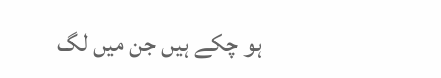ہو چکے ہیں جن میں لگ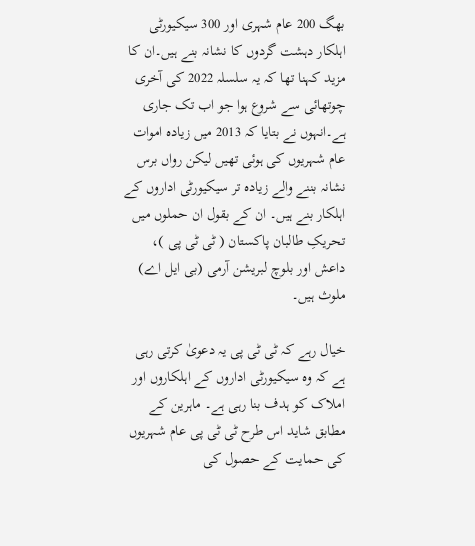بھگ 200 عام شہری اور 300 سیکیورٹی اہلکار دہشت گردوں کا نشانہ بنے ہیں۔ان کا مزید کہنا تھا کہ یہ سلسلہ 2022 کی آخری چوتھائی سے شروع ہوا جو اب تک جاری ہے۔انہوں نے بتایا کہ 2013 میں زیادہ اموات عام شہریوں کی ہوئی تھیں لیکن رواں برس نشانہ بننے والے زیادہ تر سیکیورٹی اداروں کے اہلکار بنے ہیں۔ ان کے بقول ان حملوں میں تحریکِ طالبان پاکستان ( ٹی ٹی پی )، داعش اور بلوچ لبریشن آرمی (بی ایل اے) ملوث ہیں۔

خیال رہے کہ ٹی ٹی پی یہ دعویٰ کرتی رہی ہے کہ وہ سیکیورٹی اداروں کے اہلکاروں اور املاک کو ہدف بنا رہی ہے۔ ماہرین کے مطابق شاید اس طرح ٹی ٹی پی عام شہریوں کی حمایت کے حصول کی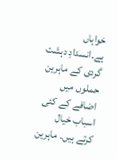خواہاں ہے۔انسدادِ دہشت گردی کے ماہرین حملوں میں اضافے کے کئی اسباب خیال کرتے ہیں۔ ماہرین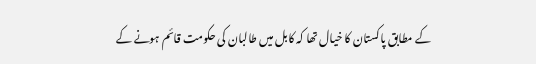کے مطابق پاکستان کا خیال تھا کہ کابل میں طالبان کی حکومت قائم ہونے کے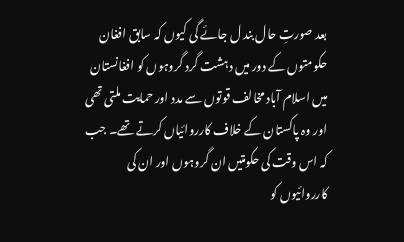بعد صورتِ حال بند ل جائے گی کیوں کہ سابق افغان حکومتوں کے دور میں دہشت گرد گروہوں کو افغانستان میں اسلام آباد مخالف قوتوں سے مدد اور حمایت ملتی تھی اور وہ پاکستان کے خلاف کارروائیاں کرتے تھے۔ جب کہ اس وقت کی حکومتیں ان گروہوں اور ان کی کارروائیوں کو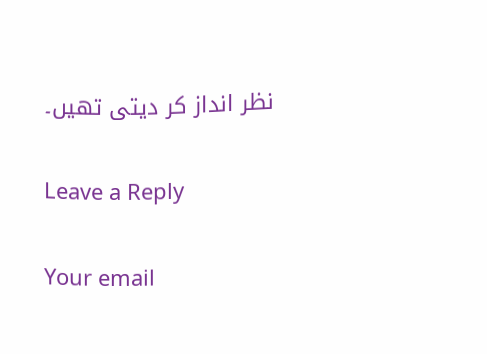نظر انداز کر دیتی تھیں۔

Leave a Reply

Your email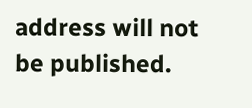address will not be published.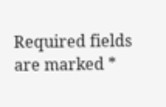Required fields are marked *